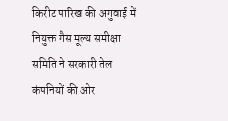किरीट पारिख की अगुवाई में नियुक्त गैस मूल्य समीक्षा समिति ने सरकारी तेल कंपनियों की ओर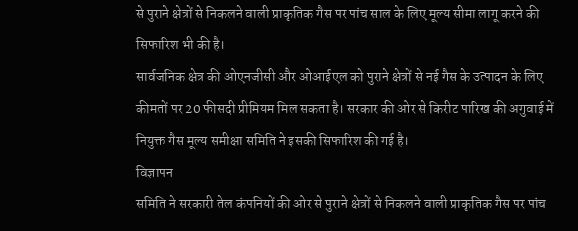से पुराने क्षेत्रों से निकलने वाली प्राकृतिक गैस पर पांच साल के लिए मूल्य सीमा लागू करने की सिफारिश भी की है।
सार्वजनिक क्षेत्र की ओएनजीसी और ओआईएल को पुराने क्षेत्रों से नई गैस के उत्पादन के लिए कीमतों पर 20 फीसदी प्रीमियम मिल सकता है। सरकार की ओर से किरीट पारिख की अगुवाई में नियुक्त गैस मूल्य समीक्षा समिति ने इसकी सिफारिश की गई है।
विज्ञापन
समिति ने सरकारी तेल कंपनियों की ओर से पुराने क्षेत्रों से निकलने वाली प्राकृतिक गैस पर पांच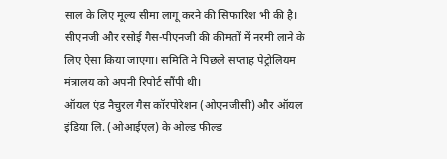साल के लिए मूल्य सीमा लागू करने की सिफारिश भी की है। सीएनजी और रसोई गैस-पीएनजी की कीमतों में नरमी लाने के लिए ऐसा किया जाएगा। समिति ने पिछले सप्ताह पेट्रोलियम मंत्रालय को अपनी रिपोर्ट सौंपी थी।
ऑयल एंड नैचुरल गैस कॉरपोरेशन (ओएनजीसी) और ऑयल इंडिया लि. (ओआईएल) के ओल्ड फील्ड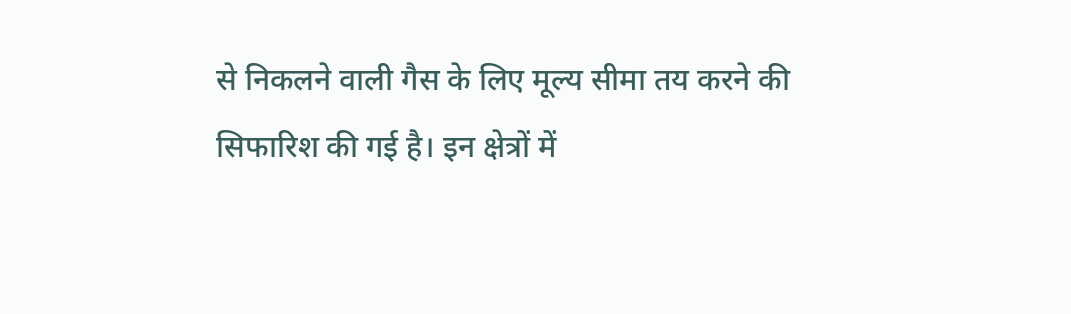से निकलने वाली गैस के लिए मूल्य सीमा तय करने की सिफारिश की गई है। इन क्षेत्रों में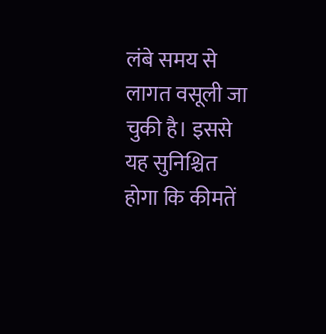लंबे समय से लागत वसूली जा चुकी है। इससे यह सुनिश्चित होगा कि कीमतें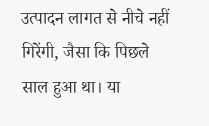उत्पादन लागत से नीचे नहीं गिरेंगी, जैसा कि पिछले साल हुआ था। या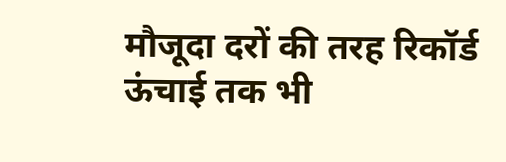मौजूदा दरों की तरह रिकॉर्ड ऊंचाई तक भी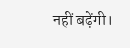नहीं बढ़ेंगी।